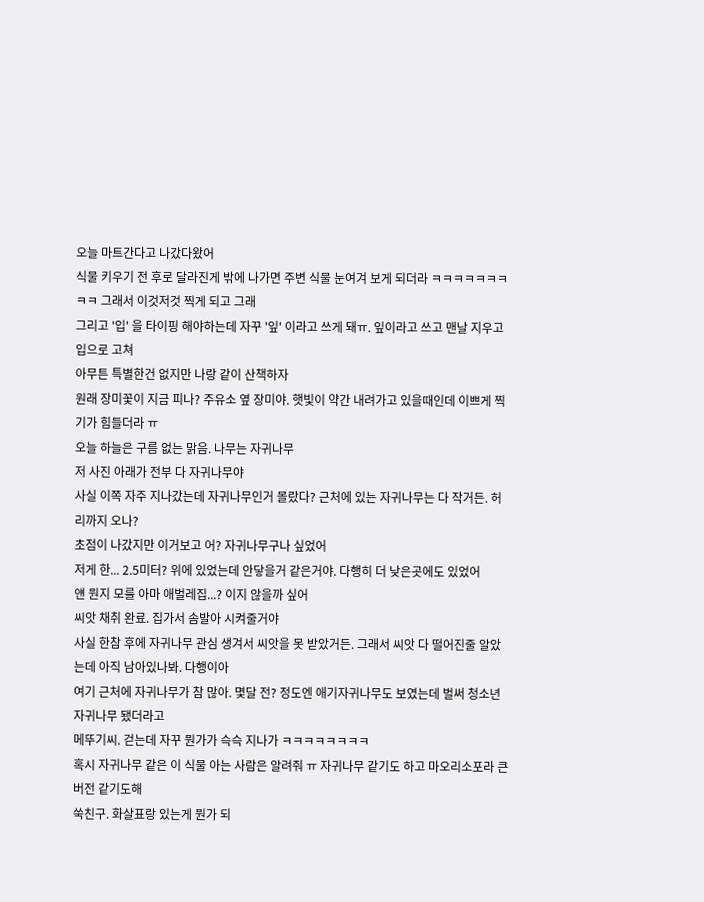오늘 마트간다고 나갔다왔어
식물 키우기 전 후로 달라진게 밖에 나가면 주변 식물 눈여겨 보게 되더라 ㅋㅋㅋㅋㅋㅋㅋㅋㅋ 그래서 이것저것 찍게 되고 그래
그리고 '입' 을 타이핑 해야하는데 자꾸 '잎' 이라고 쓰게 돼ㅠ. 잎이라고 쓰고 맨날 지우고 입으로 고쳐
아무튼 특별한건 없지만 나랑 같이 산책하자
원래 장미꽃이 지금 피나? 주유소 옆 장미야. 햇빛이 약간 내려가고 있을때인데 이쁘게 찍기가 힘들더라 ㅠ
오늘 하늘은 구름 없는 맑음. 나무는 자귀나무
저 사진 아래가 전부 다 자귀나무야
사실 이쪽 자주 지나갔는데 자귀나무인거 몰랐다? 근처에 있는 자귀나무는 다 작거든. 허리까지 오나?
초점이 나갔지만 이거보고 어? 자귀나무구나 싶었어
저게 한... 2.5미터? 위에 있었는데 안닿을거 같은거야. 다행히 더 낮은곳에도 있었어
얜 뭔지 모를 아마 애벌레집...? 이지 않을까 싶어
씨앗 채취 완료. 집가서 솜발아 시켜줄거야
사실 한참 후에 자귀나무 관심 생겨서 씨앗을 못 받았거든. 그래서 씨앗 다 떨어진줄 알았는데 아직 남아있나봐. 다행이아
여기 근처에 자귀나무가 참 많아. 몇달 전? 정도엔 애기자귀나무도 보였는데 벌써 청소년 자귀나무 됐더라고
메뚜기씨. 걷는데 자꾸 뭔가가 슥슥 지나가 ㅋㅋㅋㅋㅋㅋㅋㅋ
혹시 자귀나무 같은 이 식물 아는 사람은 알려줘 ㅠ 자귀나무 같기도 하고 마오리소포라 큰 버전 같기도해
쑥친구. 화살표랑 있는게 뭔가 되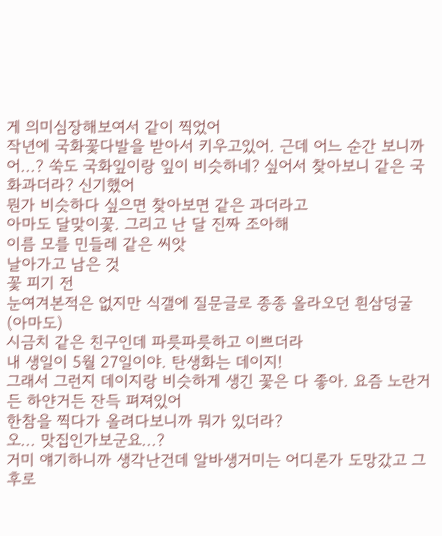게 의미심장해보여서 같이 찍었어
작년에 국화꽃다발을 받아서 키우고있어. 근데 어느 순간 보니까 어...? 쑥도 국화잎이랑 잎이 비슷하네? 싶어서 찾아보니 같은 국화과더라? 신기했어
뭔가 비슷하다 싶으면 찾아보면 같은 과더라고
아마도 달맞이꽃. 그리고 난 달 진짜 조아해
이름 모를 민들레 같은 씨앗
날아가고 남은 것
꽃 피기 전
눈여겨본적은 없지만 식갤에 질문글로 종종 올라오던 흰삼덩굴 (아마도)
시금치 같은 친구인데 파릇파릇하고 이쁘더라
내 생일이 5월 27일이야. 탄생화는 데이지!
그래서 그런지 데이지랑 비슷하게 생긴 꽃은 다 좋아. 요즘 노란거든 하얀거든 잔득 펴져있어
한참을 찍다가 올려다보니까 뭐가 있더라?
오... 맛집인가보군요...?
거미 얘기하니까 생각난건데 알바생거미는 어디론가 도망갔고 그 후로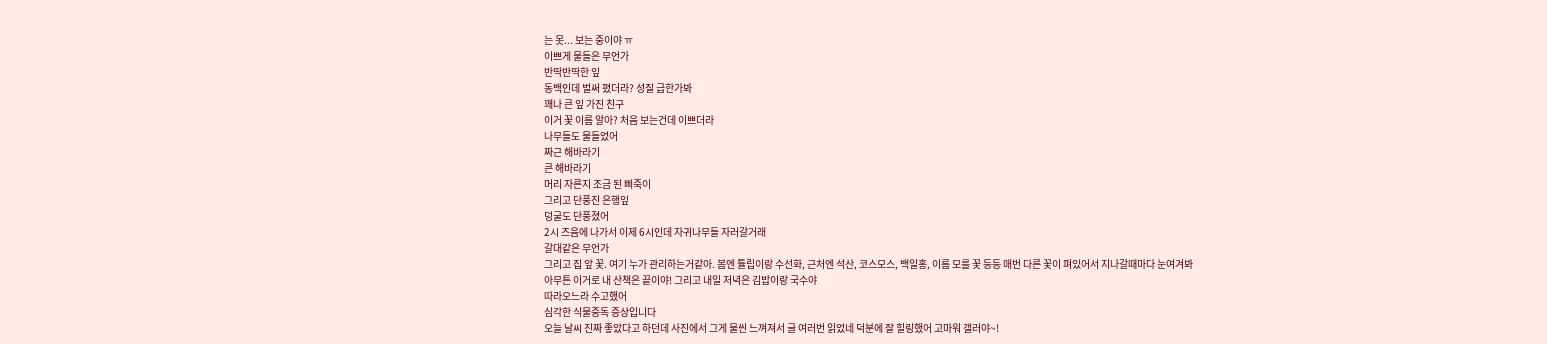는 못... 보는 중이야 ㅠ
이쁘게 물들은 무언가
반딱반딱한 잎
동백인데 벌써 폈더라? 성질 급한가봐
꽤나 큰 잎 가진 친구
이거 꽃 이름 알아? 처음 보는건데 이쁘더라
나무들도 물들었어
짜근 해바라기
큰 해바라기
머리 자른지 조금 된 삐죽이
그리고 단풍진 은행잎
덩굴도 단풍졌어
2시 즈음에 나가서 이제 6시인데 자귀나무들 자러갈거래
갈대같은 무언가
그리고 집 앞 꽃. 여기 누가 관리하는거같아. 봄엔 튤립이랑 수선화, 근처엔 석산, 코스모스, 백일홍, 이름 모를 꽃 등등 매번 다른 꽃이 펴있어서 지나갈때마다 눈여겨봐
아무튼 이거로 내 산책은 끝이야! 그리고 내일 저녁은 김밥이랑 국수야
따라오느라 수고했어
심각한 식물중독 증상입니다
오늘 날씨 진짜 좋았다고 하던데 사진에서 그게 물씬 느껴져서 글 여러번 읽었네 덕분에 잘 힐링했어 고마워 갤러야~!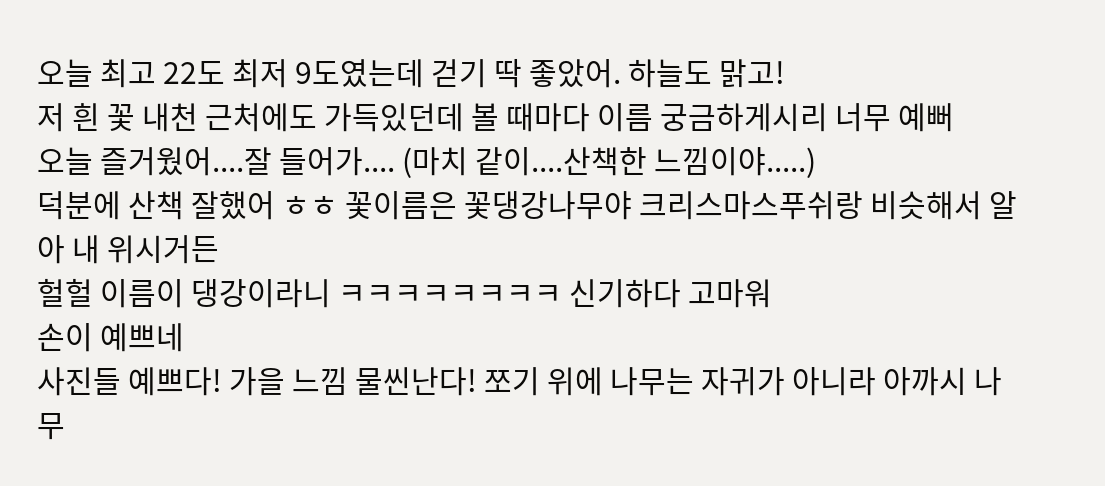오늘 최고 22도 최저 9도였는데 걷기 딱 좋았어. 하늘도 맑고!
저 흰 꽃 내천 근처에도 가득있던데 볼 때마다 이름 궁금하게시리 너무 예뻐
오늘 즐거웠어....잘 들어가.... (마치 같이....산책한 느낌이야.....)
덕분에 산책 잘했어 ㅎㅎ 꽃이름은 꽃댕강나무야 크리스마스푸쉬랑 비슷해서 알아 내 위시거든
헐헐 이름이 댕강이라니 ㅋㅋㅋㅋㅋㅋㅋㅋ 신기하다 고마워
손이 예쁘네
사진들 예쁘다! 가을 느낌 물씬난다! 쪼기 위에 나무는 자귀가 아니라 아까시 나무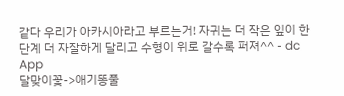같다 우리가 아카시아라고 부르는거! 자귀는 더 작은 잎이 한단계 더 자잘하게 달리고 수형이 위로 갈수록 퍼져^^ - dc App
달맞이꽃->애기똥풀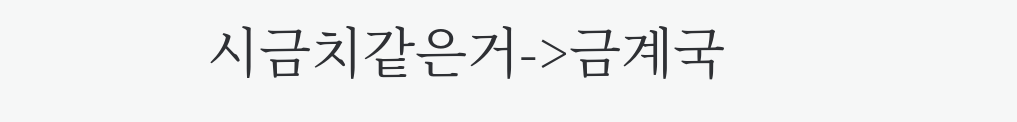시금치같은거->금계국